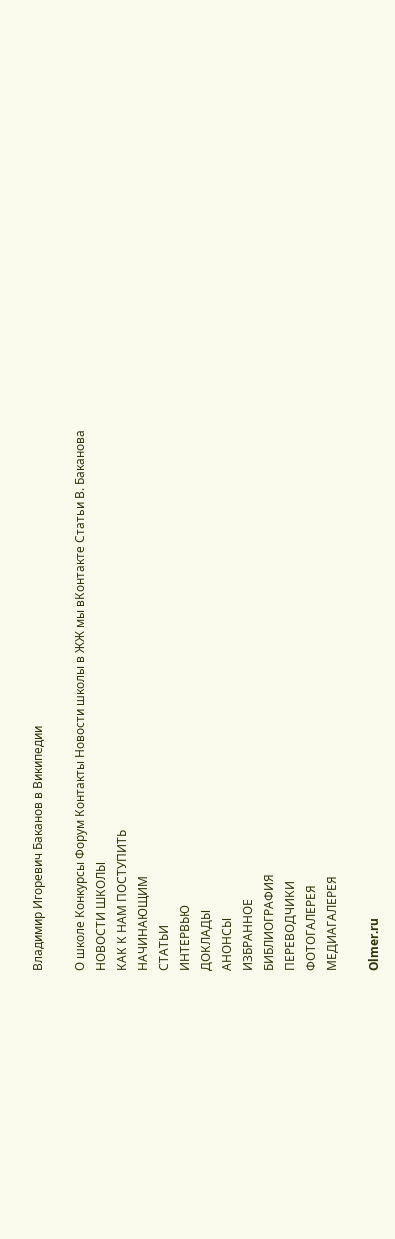Владимир Игоревич Баканов в Википедии

О школе Конкурсы Форум Контакты Новости школы в ЖЖ мы вКонтакте Статьи В. Баканова
НОВОСТИ ШКОЛЫ
КАК К НАМ ПОСТУПИТЬ
НАЧИНАЮЩИМ
СТАТЬИ
ИНТЕРВЬЮ
ДОКЛАДЫ
АНОНСЫ
ИЗБРАННОЕ
БИБЛИОГРАФИЯ
ПЕРЕВОДЧИКИ
ФОТОГАЛЕРЕЯ
МЕДИАГАЛЕРЕЯ

Olmer.ru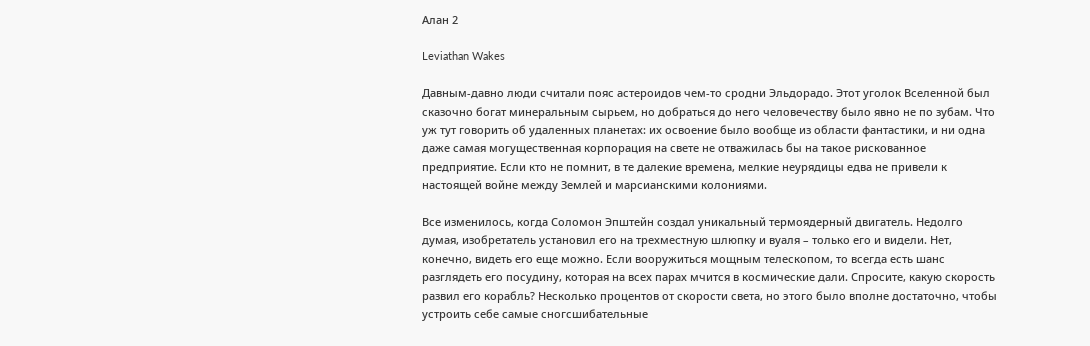Алан 2

Leviathan Wakes

Давным-давно люди считали пояс астероидов чем-то сродни Эльдорадо. Этот уголок Вселенной был сказочно богат минеральным сырьем, но добраться до него человечеству было явно не по зубам. Что уж тут говорить об удаленных планетах: их освоение было вообще из области фантастики, и ни одна даже самая могущественная корпорация на свете не отважилась бы на такое рискованное предприятие. Если кто не помнит, в те далекие времена, мелкие неурядицы едва не привели к настоящей войне между Землей и марсианскими колониями.

Все изменилось, когда Соломон Эпштейн создал уникальный термоядерный двигатель. Недолго думая, изобретатель установил его на трехместную шлюпку и вуаля – только его и видели. Нет, конечно, видеть его еще можно. Если вооружиться мощным телескопом, то всегда есть шанс разглядеть его посудину, которая на всех парах мчится в космические дали. Спросите, какую скорость развил его корабль? Несколько процентов от скорости света, но этого было вполне достаточно, чтобы устроить себе самые сногсшибательные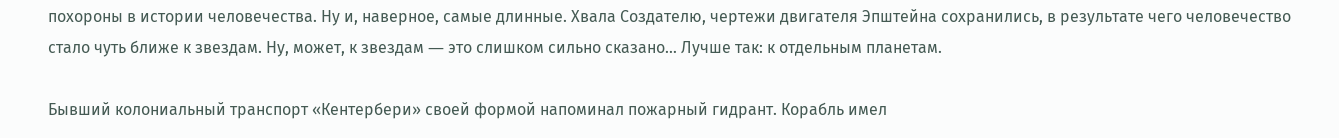похороны в истории человечества. Ну и, наверное, самые длинные. Хвала Создателю, чертежи двигателя Эпштейна сохранились, в результате чего человечество стало чуть ближе к звездам. Ну, может, к звездам ― это слишком сильно сказано… Лучше так: к отдельным планетам.

Бывший колониальный транспорт «Кентербери» своей формой напоминал пожарный гидрант. Корабль имел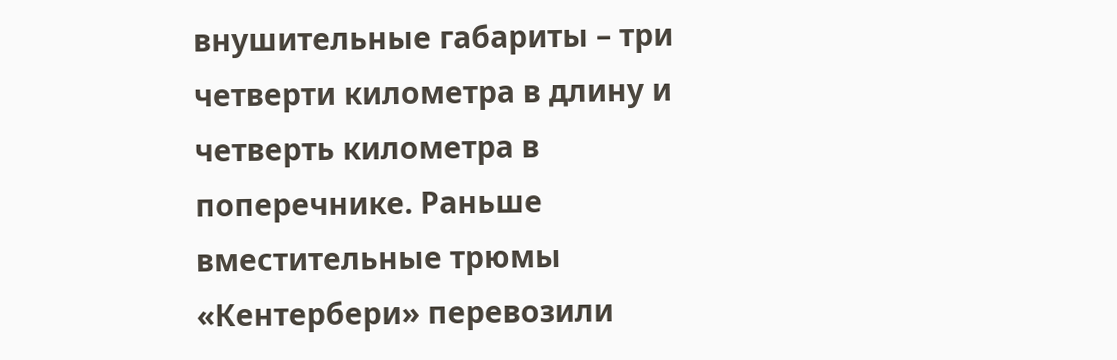внушительные габариты – три четверти километра в длину и четверть километра в поперечнике. Раньше вместительные трюмы «Кентербери» перевозили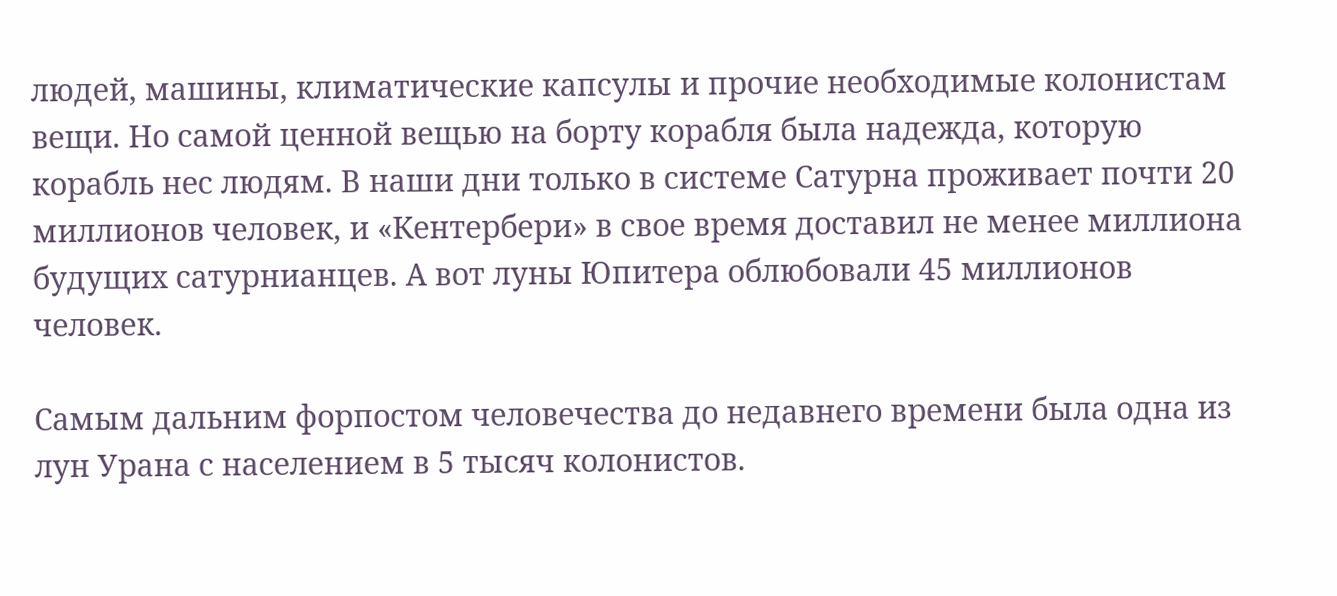людей, машины, климатические капсулы и прочие необходимые колонистам вещи. Но самой ценной вещью на борту корабля была надежда, которую корабль нес людям. В наши дни только в системе Сатурна проживает почти 20 миллионов человек, и «Кентербери» в свое время доставил не менее миллиона будущих сатурнианцев. А вот луны Юпитера облюбовали 45 миллионов человек.

Самым дальним форпостом человечества до недавнего времени была одна из лун Урана с населением в 5 тысяч колонистов.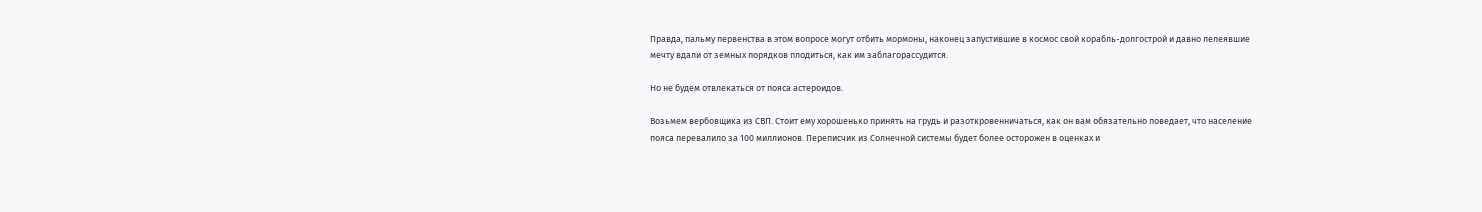Правда, пальму первенства в этом вопросе могут отбить мормоны, наконец запустившие в космос свой корабль-долгострой и давно лелеявшие мечту вдали от земных порядков плодиться, как им заблагорассудится.

Но не будем отвлекаться от пояса астероидов.

Возьмем вербовщика из СВП. Стоит ему хорошенько принять на грудь и разоткровенничаться, как он вам обязательно поведает, что население пояса перевалило за 100 миллионов. Переписчик из Солнечной системы будет более осторожен в оценках и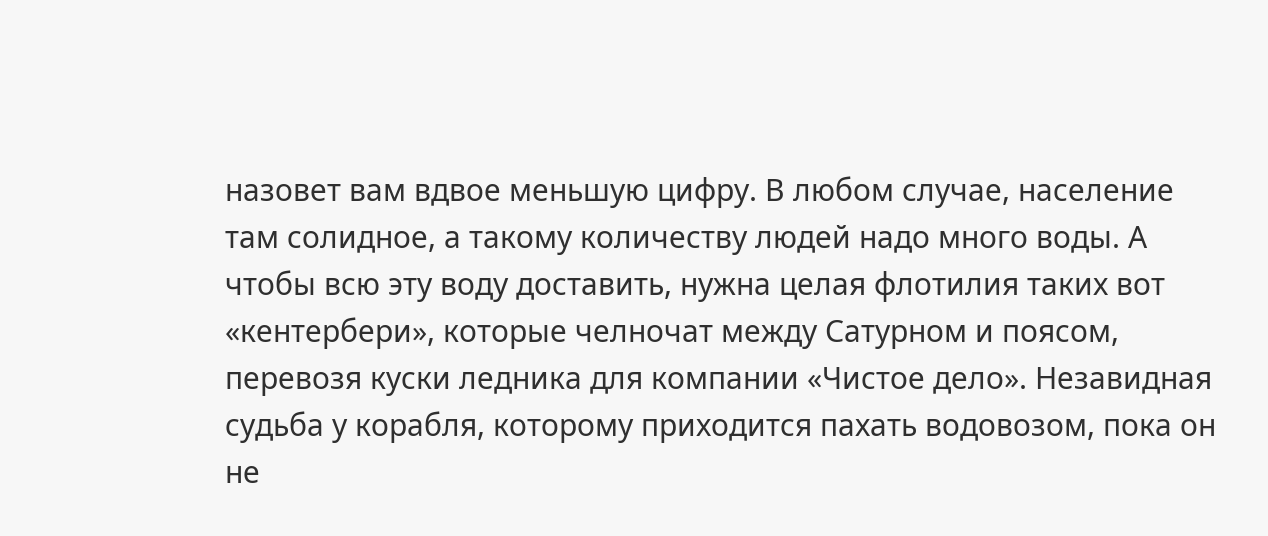назовет вам вдвое меньшую цифру. В любом случае, население там солидное, а такому количеству людей надо много воды. А чтобы всю эту воду доставить, нужна целая флотилия таких вот «кентербери», которые челночат между Сатурном и поясом, перевозя куски ледника для компании «Чистое дело». Незавидная судьба у корабля, которому приходится пахать водовозом, пока он не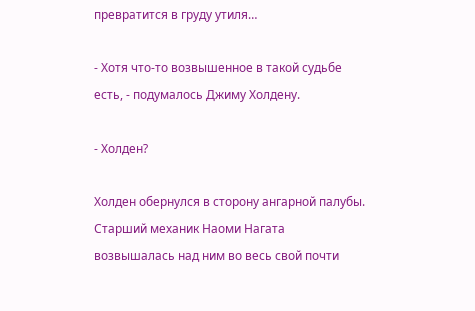превратится в груду утиля…

- Хотя что-то возвышенное в такой судьбе есть, - подумалось Джиму Холдену.

- Холден?

Холден обернулся в сторону ангарной палубы. Старший механик Наоми Нагата возвышалась над ним во весь свой почти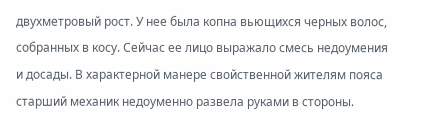двухметровый рост. У нее была копна вьющихся черных волос, собранных в косу. Сейчас ее лицо выражало смесь недоумения и досады. В характерной манере свойственной жителям пояса старший механик недоуменно развела руками в стороны.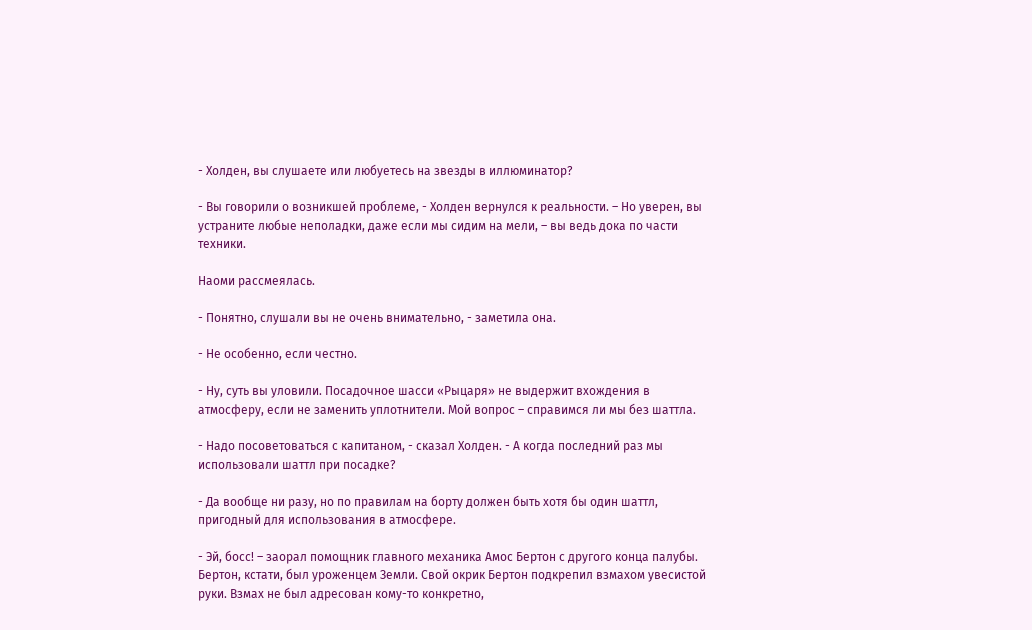- Холден, вы слушаете или любуетесь на звезды в иллюминатор?

- Вы говорили о возникшей проблеме, - Холден вернулся к реальности. – Но уверен, вы устраните любые неполадки, даже если мы сидим на мели, – вы ведь дока по части техники.

Наоми рассмеялась.

- Понятно, слушали вы не очень внимательно, - заметила она.

- Не особенно, если честно.

- Ну, суть вы уловили. Посадочное шасси «Рыцаря» не выдержит вхождения в атмосферу, если не заменить уплотнители. Мой вопрос – справимся ли мы без шаттла.

- Надо посоветоваться с капитаном, - сказал Холден. - А когда последний раз мы использовали шаттл при посадке?

- Да вообще ни разу, но по правилам на борту должен быть хотя бы один шаттл, пригодный для использования в атмосфере.

- Эй, босс! – заорал помощник главного механика Амос Бертон с другого конца палубы. Бертон, кстати, был уроженцем Земли. Свой окрик Бертон подкрепил взмахом увесистой руки. Взмах не был адресован кому-то конкретно,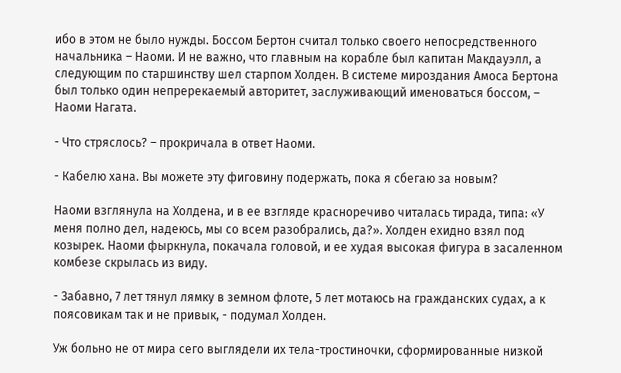ибо в этом не было нужды. Боссом Бертон считал только своего непосредственного начальника – Наоми. И не важно, что главным на корабле был капитан Макдауэлл, а следующим по старшинству шел старпом Холден. В системе мироздания Амоса Бертона был только один непререкаемый авторитет, заслуживающий именоваться боссом, – Наоми Нагата.

- Что стряслось? – прокричала в ответ Наоми.

- Кабелю хана. Вы можете эту фиговину подержать, пока я сбегаю за новым?

Наоми взглянула на Холдена, и в ее взгляде красноречиво читалась тирада, типа: «У меня полно дел, надеюсь, мы со всем разобрались, да?». Холден ехидно взял под козырек. Наоми фыркнула, покачала головой, и ее худая высокая фигура в засаленном комбезе скрылась из виду.

- Забавно, 7 лет тянул лямку в земном флоте, 5 лет мотаюсь на гражданских судах, а к поясовикам так и не привык, - подумал Холден.

Уж больно не от мира сего выглядели их тела-тростиночки, сформированные низкой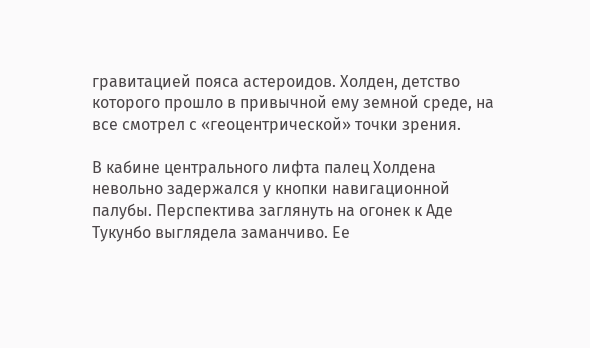гравитацией пояса астероидов. Холден, детство которого прошло в привычной ему земной среде, на все смотрел с «геоцентрической» точки зрения.

В кабине центрального лифта палец Холдена невольно задержался у кнопки навигационной палубы. Перспектива заглянуть на огонек к Аде Тукунбо выглядела заманчиво. Ее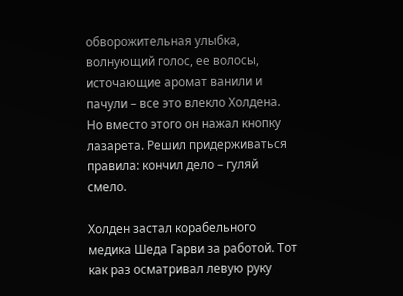обворожительная улыбка, волнующий голос, ее волосы, источающие аромат ванили и пачули – все это влекло Холдена. Но вместо этого он нажал кнопку лазарета. Решил придерживаться правила: кончил дело – гуляй смело.

Холден застал корабельного медика Шеда Гарви за работой. Тот как раз осматривал левую руку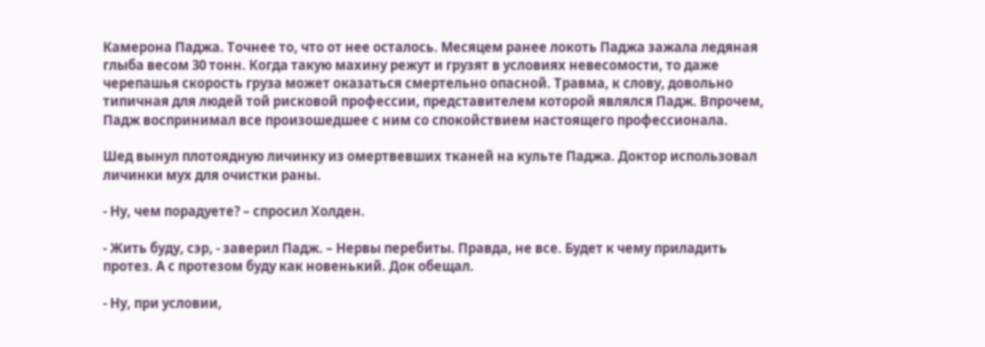Камерона Паджа. Точнее то, что от нее осталось. Месяцем ранее локоть Паджа зажала ледяная глыба весом 30 тонн. Когда такую махину режут и грузят в условиях невесомости, то даже черепашья скорость груза может оказаться смертельно опасной. Травма, к слову, довольно типичная для людей той рисковой профессии, представителем которой являлся Падж. Впрочем, Падж воспринимал все произошедшее с ним со спокойствием настоящего профессионала.

Шед вынул плотоядную личинку из омертвевших тканей на культе Паджа. Доктор использовал личинки мух для очистки раны.

- Ну, чем порадуете? – спросил Холден.

- Жить буду, сэр, - заверил Падж. – Нервы перебиты. Правда, не все. Будет к чему приладить протез. А с протезом буду как новенький. Док обещал.

- Ну, при условии,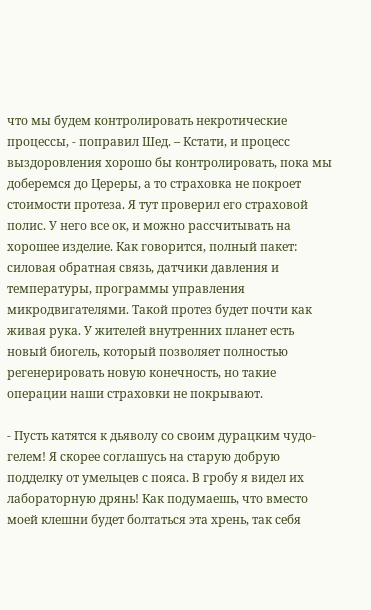что мы будем контролировать некротические процессы, - поправил Шед. – Кстати, и процесс выздоровления хорошо бы контролировать, пока мы доберемся до Цереры, а то страховка не покроет стоимости протеза. Я тут проверил его страховой полис. У него все ок, и можно рассчитывать на хорошее изделие. Как говорится, полный пакет: силовая обратная связь, датчики давления и температуры, программы управления микродвигателями. Такой протез будет почти как живая рука. У жителей внутренних планет есть новый биогель, который позволяет полностью регенерировать новую конечность, но такие операции наши страховки не покрывают.

- Пусть катятся к дьяволу со своим дурацким чудо-гелем! Я скорее соглашусь на старую добрую подделку от умельцев с пояса. В гробу я видел их лабораторную дрянь! Как подумаешь, что вместо моей клешни будет болтаться эта хрень, так себя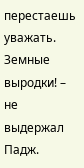перестаешь уважать. Земные выродки! – не выдержал Падж.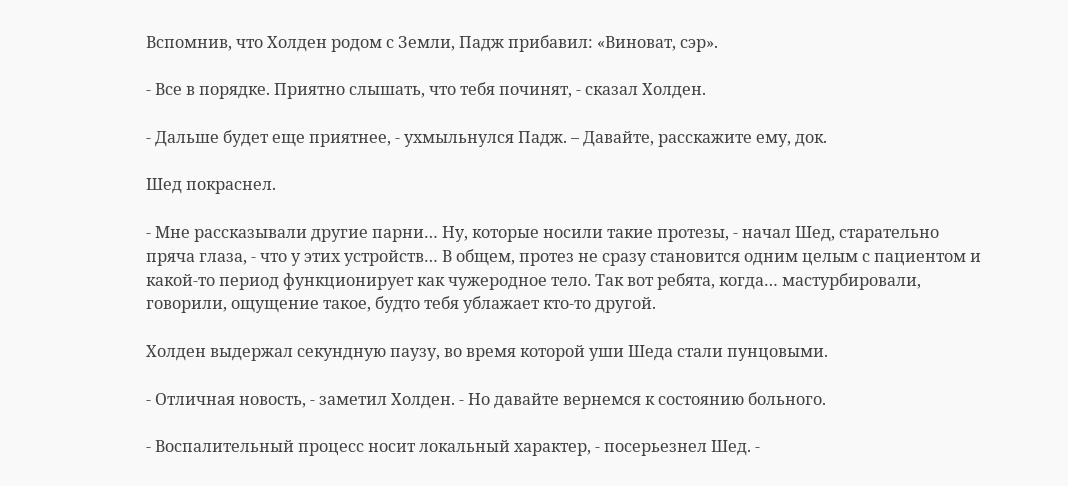Вспомнив, что Холден родом с Земли, Падж прибавил: «Виноват, сэр».

- Все в порядке. Приятно слышать, что тебя починят, - сказал Холден.

- Дальше будет еще приятнее, - ухмыльнулся Падж. – Давайте, расскажите ему, док.

Шед покраснел.

- Мне рассказывали другие парни… Ну, которые носили такие протезы, - начал Шед, старательно пряча глаза, - что у этих устройств… В общем, протез не сразу становится одним целым с пациентом и какой-то период функционирует как чужеродное тело. Так вот ребята, когда… мастурбировали, говорили, ощущение такое, будто тебя ублажает кто-то другой.

Холден выдержал секундную паузу, во время которой уши Шеда стали пунцовыми.

- Отличная новость, - заметил Холден. - Но давайте вернемся к состоянию больного.

- Воспалительный процесс носит локальный характер, - посерьезнел Шед. -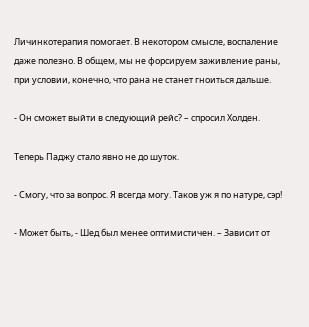Личинкотерапия помогает. В некотором смысле, воспаление даже полезно. В общем, мы не форсируем заживление раны, при условии, конечно, что рана не станет гноиться дальше.

- Он сможет выйти в следующий рейс? – спросил Холден.

Теперь Паджу стало явно не до шуток.

- Смогу, что за вопрос. Я всегда могу. Таков уж я по натуре, сэр!

- Может быть, - Шед был менее оптимистичен. – Зависит от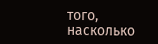того, насколько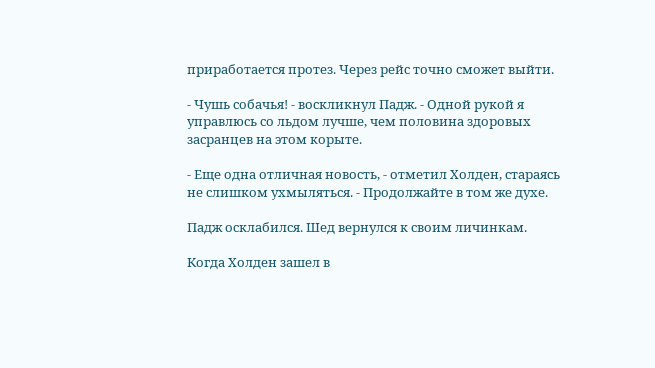приработается протез. Через рейс точно сможет выйти.

- Чушь собачья! - воскликнул Падж. - Одной рукой я управлюсь со льдом лучше, чем половина здоровых засранцев на этом корыте.

- Еще одна отличная новость, - отметил Холден, стараясь не слишком ухмыляться. - Продолжайте в том же духе.

Падж осклабился. Шед вернулся к своим личинкам.

Когда Холден зашел в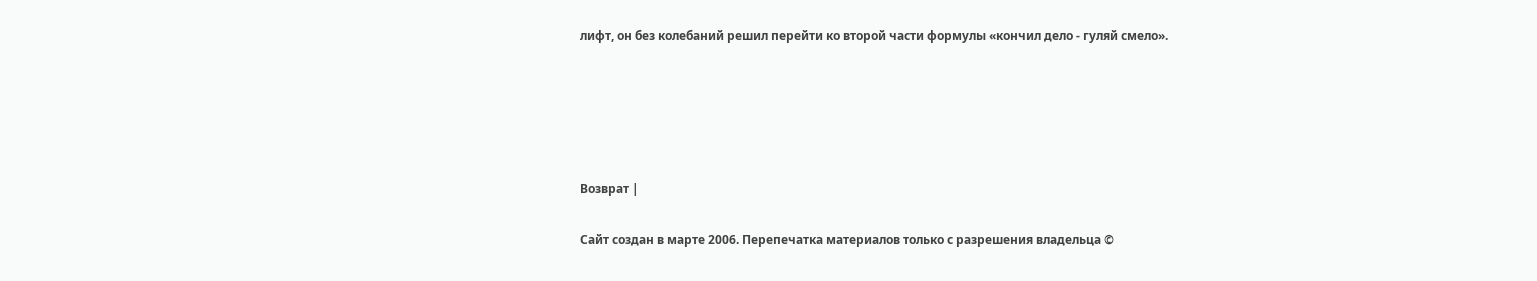лифт, он без колебаний решил перейти ко второй части формулы «кончил дело - гуляй смело».





Возврат |

Сайт создан в марте 2006. Перепечатка материалов только с разрешения владельца ©